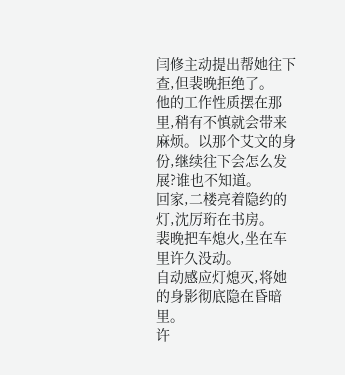闫修主动提出帮她往下查,但裴晚拒绝了。
他的工作性质摆在那里,稍有不慎就会带来麻烦。以那个艾文的身份,继续往下会怎么发展?谁也不知道。
回家,二楼亮着隐约的灯,沈厉珩在书房。
裴晚把车熄火,坐在车里许久没动。
自动感应灯熄灭,将她的身影彻底隐在昏暗里。
许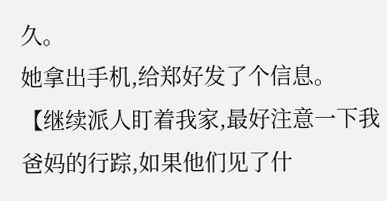久。
她拿出手机,给郑好发了个信息。
【继续派人盯着我家,最好注意一下我爸妈的行踪,如果他们见了什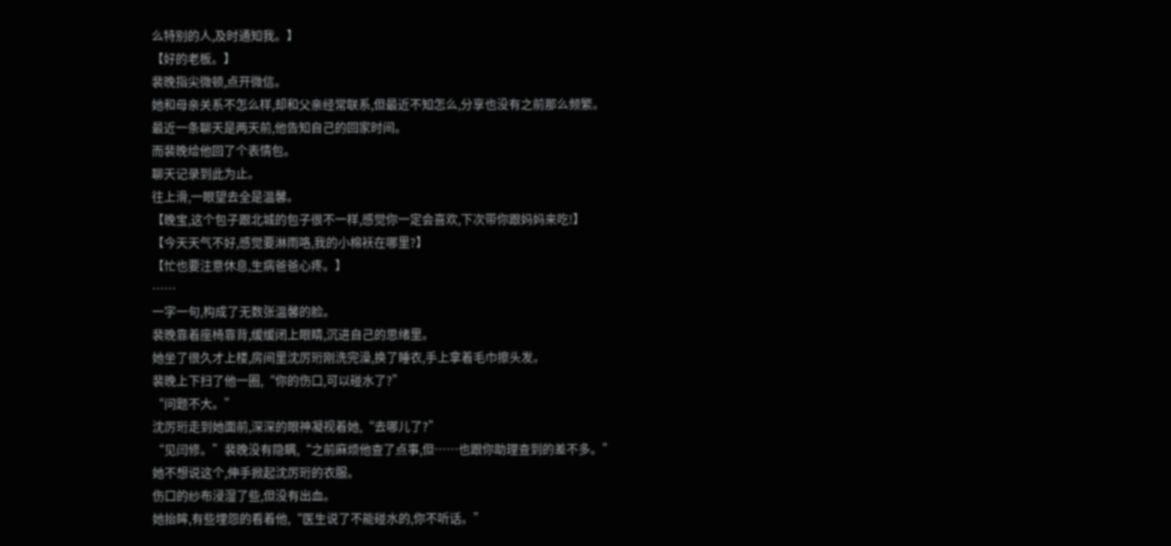么特别的人,及时通知我。】
【好的老板。】
裴晚指尖微顿,点开微信。
她和母亲关系不怎么样,却和父亲经常联系,但最近不知怎么,分享也没有之前那么频繁。
最近一条聊天是两天前,他告知自己的回家时间。
而裴晚给他回了个表情包。
聊天记录到此为止。
往上滑,一眼望去全是温馨。
【晚宝,这个包子跟北城的包子很不一样,感觉你一定会喜欢,下次带你跟妈妈来吃!】
【今天天气不好,感觉要淋雨咯,我的小棉袄在哪里?】
【忙也要注意休息,生病爸爸心疼。】
……
一字一句,构成了无数张温馨的脸。
裴晚靠着座椅靠背,缓缓闭上眼睛,沉进自己的思绪里。
她坐了很久才上楼,房间里沈厉珩刚洗完澡,换了睡衣,手上拿着毛巾擦头发。
裴晚上下扫了他一圈,“你的伤口,可以碰水了?”
“问题不大。”
沈厉珩走到她面前,深深的眼神凝视着她,“去哪儿了?”
“见闫修。”裴晚没有隐瞒,“之前麻烦他查了点事,但……也跟你助理查到的差不多。”
她不想说这个,伸手掀起沈厉珩的衣服。
伤口的纱布浸湿了些,但没有出血。
她抬眸,有些埋怨的看着他,“医生说了不能碰水的,你不听话。”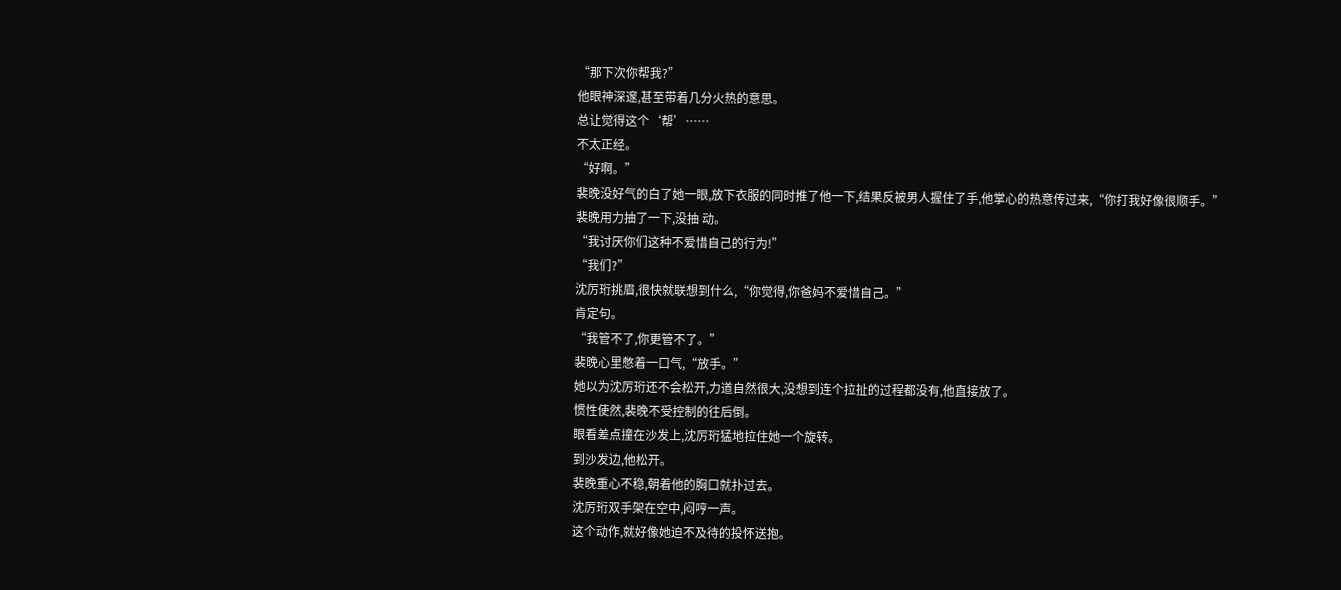“那下次你帮我?”
他眼神深邃,甚至带着几分火热的意思。
总让觉得这个‘帮’……
不太正经。
“好啊。”
裴晚没好气的白了她一眼,放下衣服的同时推了他一下,结果反被男人握住了手,他掌心的热意传过来,“你打我好像很顺手。”
裴晚用力抽了一下,没抽 动。
“我讨厌你们这种不爱惜自己的行为!”
“我们?”
沈厉珩挑眉,很快就联想到什么,“你觉得,你爸妈不爱惜自己。”
肯定句。
“我管不了,你更管不了。”
裴晚心里憋着一口气,“放手。”
她以为沈厉珩还不会松开,力道自然很大,没想到连个拉扯的过程都没有,他直接放了。
惯性使然,裴晚不受控制的往后倒。
眼看差点撞在沙发上,沈厉珩猛地拉住她一个旋转。
到沙发边,他松开。
裴晚重心不稳,朝着他的胸口就扑过去。
沈厉珩双手架在空中,闷哼一声。
这个动作,就好像她迫不及待的投怀送抱。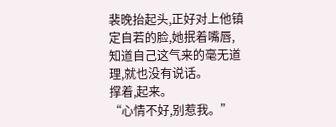裴晚抬起头,正好对上他镇定自若的脸,她抿着嘴唇,知道自己这气来的毫无道理,就也没有说话。
撑着,起来。
“心情不好,别惹我。”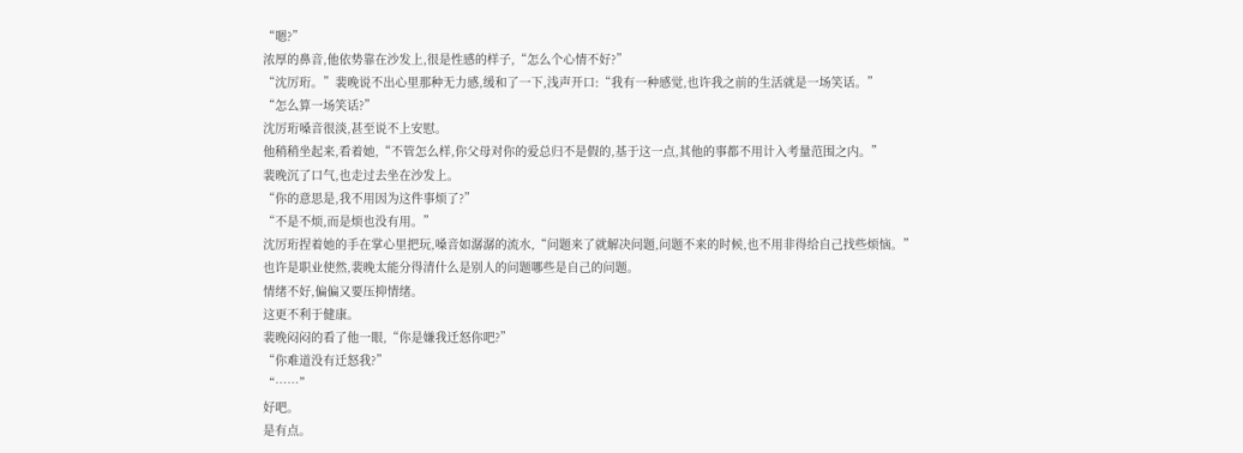“嗯?”
浓厚的鼻音,他依势靠在沙发上,很是性感的样子,“怎么个心情不好?”
“沈厉珩。”裴晚说不出心里那种无力感,缓和了一下,浅声开口:“我有一种感觉,也许我之前的生活就是一场笑话。”
“怎么算一场笑话?”
沈厉珩嗓音很淡,甚至说不上安慰。
他稍稍坐起来,看着她,“不管怎么样,你父母对你的爱总归不是假的,基于这一点,其他的事都不用计入考量范围之内。”
裴晚沉了口气,也走过去坐在沙发上。
“你的意思是,我不用因为这件事烦了?”
“不是不烦,而是烦也没有用。”
沈厉珩捏着她的手在掌心里把玩,嗓音如潺潺的流水,“问题来了就解决问题,问题不来的时候,也不用非得给自己找些烦恼。”
也许是职业使然,裴晚太能分得清什么是别人的问题哪些是自己的问题。
情绪不好,偏偏又要压抑情绪。
这更不利于健康。
裴晚闷闷的看了他一眼,“你是嫌我迁怒你吧?”
“你难道没有迁怒我?”
“……”
好吧。
是有点。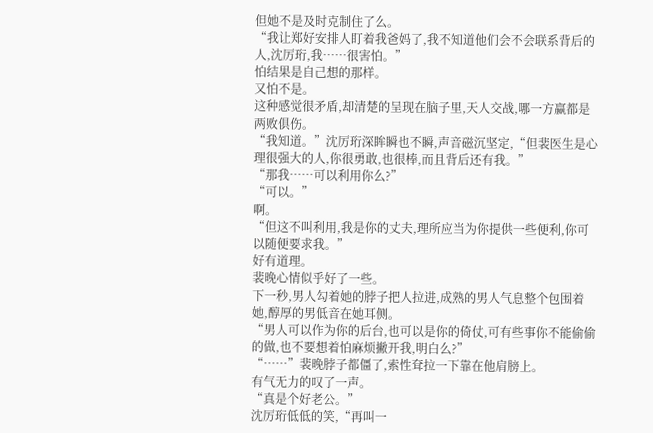但她不是及时克制住了么。
“我让郑好安排人盯着我爸妈了,我不知道他们会不会联系背后的人,沈厉珩,我……很害怕。”
怕结果是自己想的那样。
又怕不是。
这种感觉很矛盾,却清楚的呈现在脑子里,天人交战,哪一方赢都是两败俱伤。
“我知道。”沈厉珩深眸瞬也不瞬,声音磁沉坚定,“但裴医生是心理很强大的人,你很勇敢,也很棒,而且背后还有我。”
“那我……可以利用你么?”
“可以。”
啊。
“但这不叫利用,我是你的丈夫,理所应当为你提供一些便利,你可以随便要求我。”
好有道理。
裴晚心情似乎好了一些。
下一秒,男人勾着她的脖子把人拉进,成熟的男人气息整个包围着她,醇厚的男低音在她耳侧。
“男人可以作为你的后台,也可以是你的倚仗,可有些事你不能偷偷的做,也不要想着怕麻烦撇开我,明白么?”
“……”裴晚脖子都僵了,索性耷拉一下靠在他肩膀上。
有气无力的叹了一声。
“真是个好老公。”
沈厉珩低低的笑,“再叫一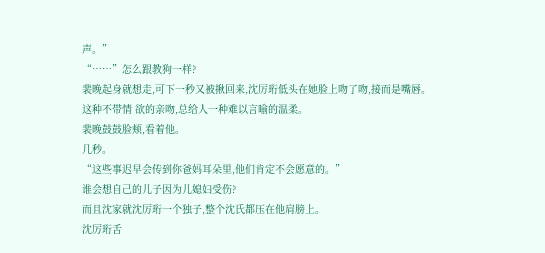声。”
“……”怎么跟教狗一样?
裴晚起身就想走,可下一秒又被揪回来,沈厉珩低头在她脸上吻了吻,接而是嘴唇。
这种不带情 欲的亲吻,总给人一种难以言喻的温柔。
裴晚鼓鼓脸颊,看着他。
几秒。
“这些事迟早会传到你爸妈耳朵里,他们肯定不会愿意的。”
谁会想自己的儿子因为儿媳妇受伤?
而且沈家就沈厉珩一个独子,整个沈氏都压在他肩膀上。
沈厉珩舌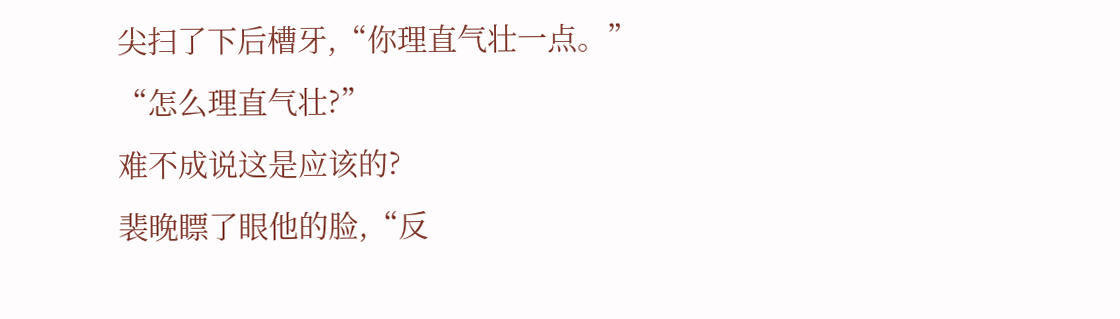尖扫了下后槽牙,“你理直气壮一点。”
“怎么理直气壮?”
难不成说这是应该的?
裴晚瞟了眼他的脸,“反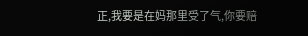正,我要是在妈那里受了气,你要赔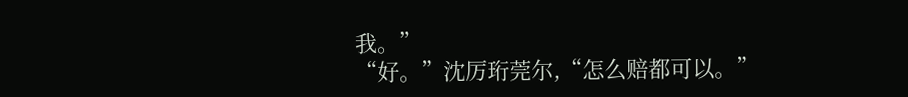我。”
“好。”沈厉珩莞尔,“怎么赔都可以。”